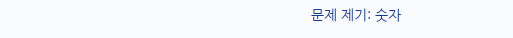문제 제기: 숫자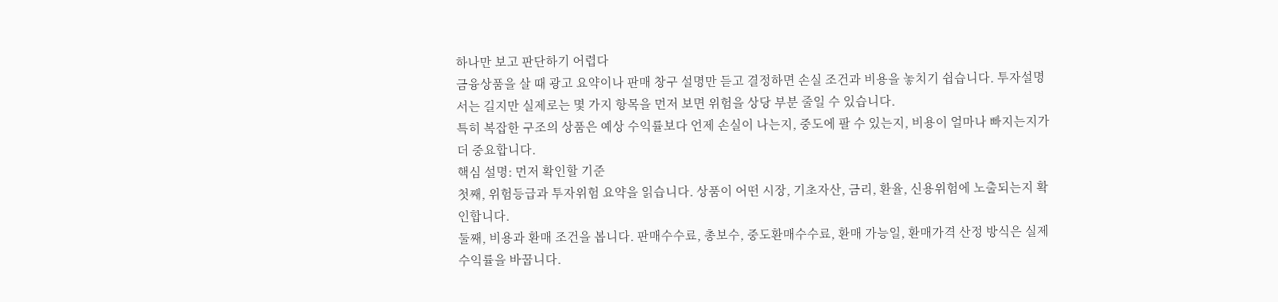하나만 보고 판단하기 어렵다
금융상품을 살 때 광고 요약이나 판매 창구 설명만 듣고 결정하면 손실 조건과 비용을 놓치기 쉽습니다. 투자설명서는 길지만 실제로는 몇 가지 항목을 먼저 보면 위험을 상당 부분 줄일 수 있습니다.
특히 복잡한 구조의 상품은 예상 수익률보다 언제 손실이 나는지, 중도에 팔 수 있는지, 비용이 얼마나 빠지는지가 더 중요합니다.
핵심 설명: 먼저 확인할 기준
첫째, 위험등급과 투자위험 요약을 읽습니다. 상품이 어떤 시장, 기초자산, 금리, 환율, 신용위험에 노출되는지 확인합니다.
둘째, 비용과 환매 조건을 봅니다. 판매수수료, 총보수, 중도환매수수료, 환매 가능일, 환매가격 산정 방식은 실제 수익률을 바꿉니다.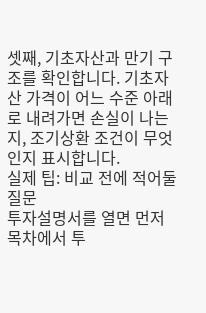셋째, 기초자산과 만기 구조를 확인합니다. 기초자산 가격이 어느 수준 아래로 내려가면 손실이 나는지, 조기상환 조건이 무엇인지 표시합니다.
실제 팁: 비교 전에 적어둘 질문
투자설명서를 열면 먼저 목차에서 투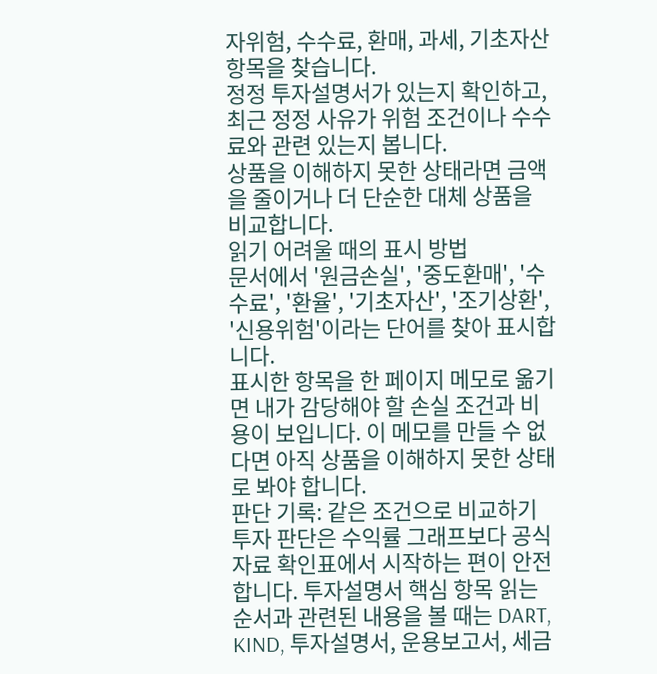자위험, 수수료, 환매, 과세, 기초자산 항목을 찾습니다.
정정 투자설명서가 있는지 확인하고, 최근 정정 사유가 위험 조건이나 수수료와 관련 있는지 봅니다.
상품을 이해하지 못한 상태라면 금액을 줄이거나 더 단순한 대체 상품을 비교합니다.
읽기 어려울 때의 표시 방법
문서에서 '원금손실', '중도환매', '수수료', '환율', '기초자산', '조기상환', '신용위험'이라는 단어를 찾아 표시합니다.
표시한 항목을 한 페이지 메모로 옮기면 내가 감당해야 할 손실 조건과 비용이 보입니다. 이 메모를 만들 수 없다면 아직 상품을 이해하지 못한 상태로 봐야 합니다.
판단 기록: 같은 조건으로 비교하기
투자 판단은 수익률 그래프보다 공식 자료 확인표에서 시작하는 편이 안전합니다. 투자설명서 핵심 항목 읽는 순서과 관련된 내용을 볼 때는 DART, KIND, 투자설명서, 운용보고서, 세금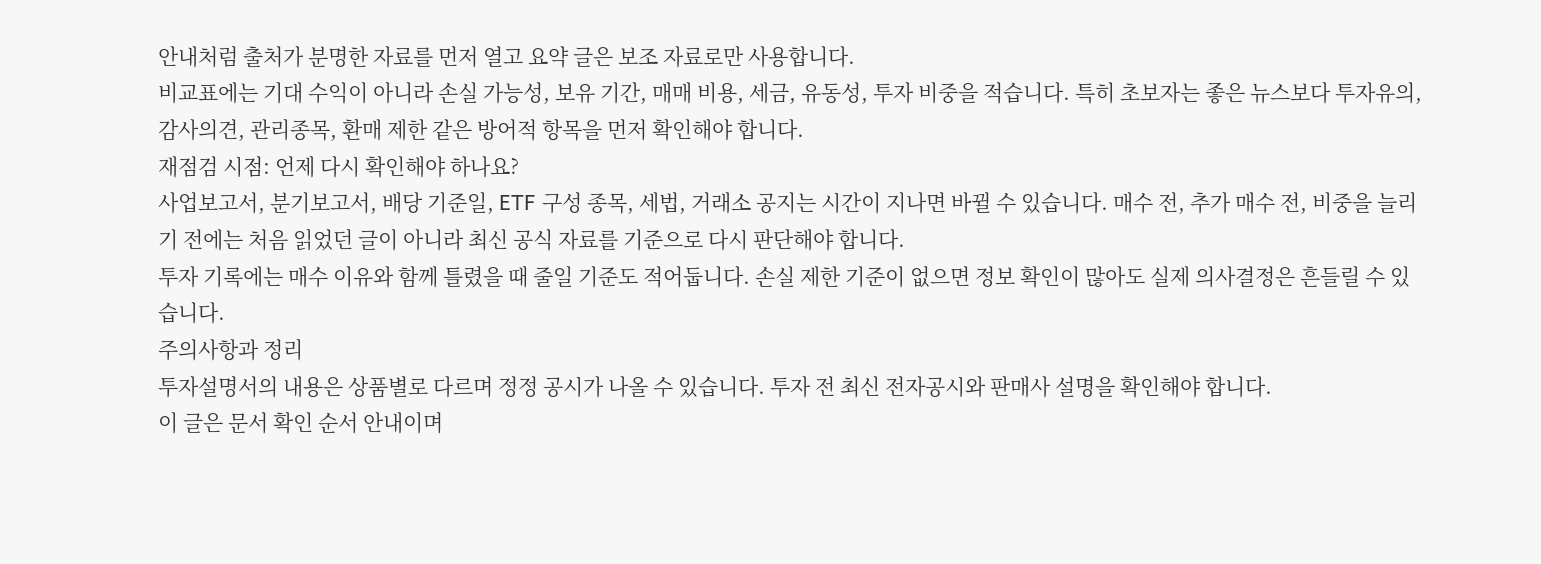안내처럼 출처가 분명한 자료를 먼저 열고 요약 글은 보조 자료로만 사용합니다.
비교표에는 기대 수익이 아니라 손실 가능성, 보유 기간, 매매 비용, 세금, 유동성, 투자 비중을 적습니다. 특히 초보자는 좋은 뉴스보다 투자유의, 감사의견, 관리종목, 환매 제한 같은 방어적 항목을 먼저 확인해야 합니다.
재점검 시점: 언제 다시 확인해야 하나요?
사업보고서, 분기보고서, 배당 기준일, ETF 구성 종목, 세법, 거래소 공지는 시간이 지나면 바뀔 수 있습니다. 매수 전, 추가 매수 전, 비중을 늘리기 전에는 처음 읽었던 글이 아니라 최신 공식 자료를 기준으로 다시 판단해야 합니다.
투자 기록에는 매수 이유와 함께 틀렸을 때 줄일 기준도 적어둡니다. 손실 제한 기준이 없으면 정보 확인이 많아도 실제 의사결정은 흔들릴 수 있습니다.
주의사항과 정리
투자설명서의 내용은 상품별로 다르며 정정 공시가 나올 수 있습니다. 투자 전 최신 전자공시와 판매사 설명을 확인해야 합니다.
이 글은 문서 확인 순서 안내이며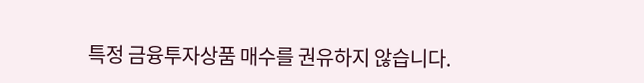특정 금융투자상품 매수를 권유하지 않습니다.